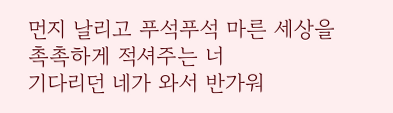먼지 날리고 푸석푸석 마른 세상을
촉촉하게 적셔주는 너
기다리던 네가 와서 반가워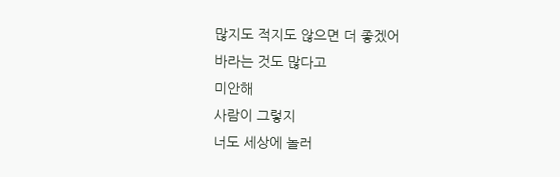많지도 적지도 않으면 더 좋겠어
바라는 것도 많다고
미안해
사람이 그렇지
너도 세상에 놀러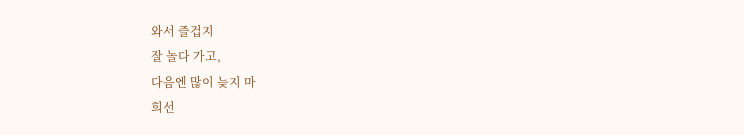와서 즐겁지
잘 놀다 가고,
다음엔 많이 늦지 마
희선